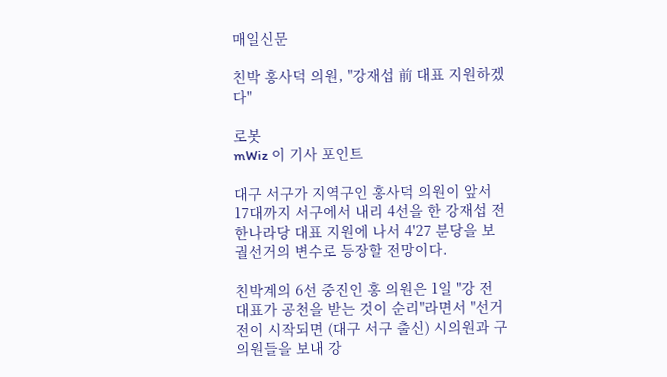매일신문

친박 홍사덕 의원, "강재섭 前 대표 지원하겠다"

로봇
mWiz 이 기사 포인트

대구 서구가 지역구인 홍사덕 의원이 앞서 17대까지 서구에서 내리 4선을 한 강재섭 전 한나라당 대표 지원에 나서 4'27 분당을 보궐선거의 변수로 등장할 전망이다.

친박계의 6선 중진인 홍 의원은 1일 "강 전 대표가 공천을 받는 것이 순리"라면서 "선거전이 시작되면 (대구 서구 출신) 시의원과 구의원들을 보내 강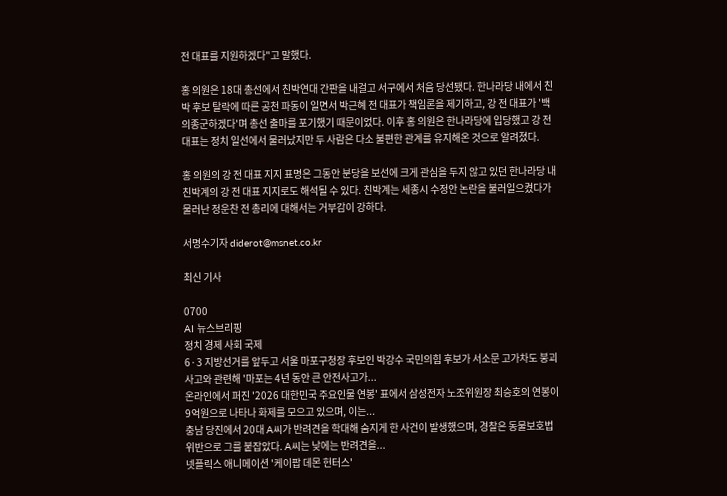전 대표를 지원하겠다"고 말했다.

홍 의원은 18대 총선에서 친박연대 간판을 내걸고 서구에서 처음 당선됐다. 한나라당 내에서 친박 후보 탈락에 따른 공천 파동이 일면서 박근혜 전 대표가 책임론을 제기하고, 강 전 대표가 '백의종군하겠다'며 총선 출마를 포기했기 때문이었다. 이후 홍 의원은 한나라당에 입당했고 강 전 대표는 정치 일선에서 물러났지만 두 사람은 다소 불편한 관계를 유지해온 것으로 알려졌다.

홍 의원의 강 전 대표 지지 표명은 그동안 분당을 보선에 크게 관심을 두지 않고 있던 한나라당 내 친박계의 강 전 대표 지지로도 해석될 수 있다. 친박계는 세종시 수정안 논란을 불러일으켰다가 물러난 정운찬 전 총리에 대해서는 거부감이 강하다.

서명수기자 diderot@msnet.co.kr

최신 기사

0700
AI 뉴스브리핑
정치 경제 사회 국제
6·3 지방선거를 앞두고 서울 마포구청장 후보인 박강수 국민의힘 후보가 서소문 고가차도 붕괴 사고와 관련해 '마포는 4년 동안 큰 안전사고가...
온라인에서 퍼진 '2026 대한민국 주요인물 연봉' 표에서 삼성전자 노조위원장 최승호의 연봉이 9억원으로 나타나 화제를 모으고 있으며, 이는...
충남 당진에서 20대 A씨가 반려견을 학대해 숨지게 한 사건이 발생했으며, 경찰은 동물보호법 위반으로 그를 붙잡았다. A씨는 낮에는 반려견을...
넷플릭스 애니메이션 '케이팝 데몬 헌터스'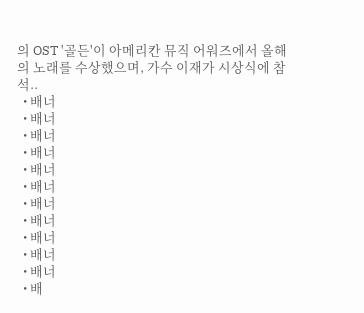의 OST '골든'이 아메리칸 뮤직 어워즈에서 올해의 노래를 수상했으며, 가수 이재가 시상식에 참석..
  • 배너
  • 배너
  • 배너
  • 배너
  • 배너
  • 배너
  • 배너
  • 배너
  • 배너
  • 배너
  • 배너
  • 배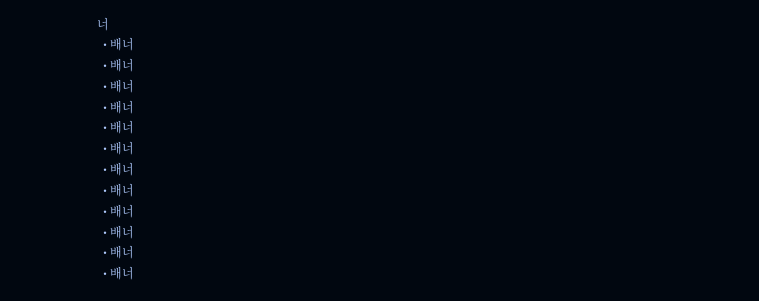너
  • 배너
  • 배너
  • 배너
  • 배너
  • 배너
  • 배너
  • 배너
  • 배너
  • 배너
  • 배너
  • 배너
  • 배너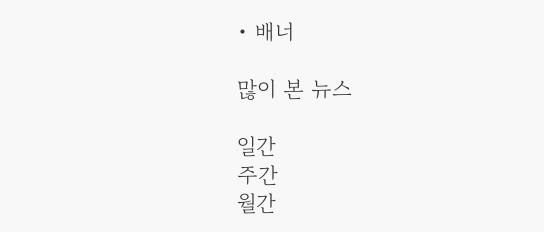• 배너

많이 본 뉴스

일간
주간
월간